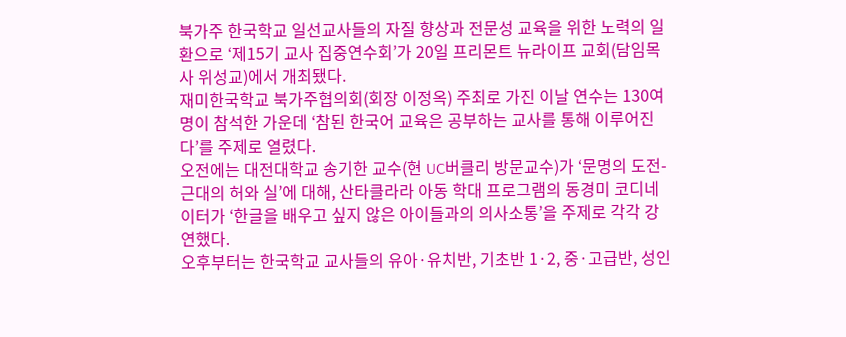북가주 한국학교 일선교사들의 자질 향상과 전문성 교육을 위한 노력의 일환으로 ‘제15기 교사 집중연수회’가 20일 프리몬트 뉴라이프 교회(담임목사 위성교)에서 개최됐다.
재미한국학교 북가주협의회(회장 이정옥) 주최로 가진 이날 연수는 130여명이 참석한 가운데 ‘참된 한국어 교육은 공부하는 교사를 통해 이루어진다’를 주제로 열렸다.
오전에는 대전대학교 송기한 교수(현 UC버클리 방문교수)가 ‘문명의 도전-근대의 허와 실’에 대해, 산타클라라 아동 학대 프로그램의 동경미 코디네이터가 ‘한글을 배우고 싶지 않은 아이들과의 의사소통’을 주제로 각각 강연했다.
오후부터는 한국학교 교사들의 유아·유치반, 기초반 1·2, 중·고급반, 성인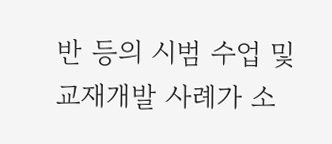반 등의 시범 수업 및 교재개발 사례가 소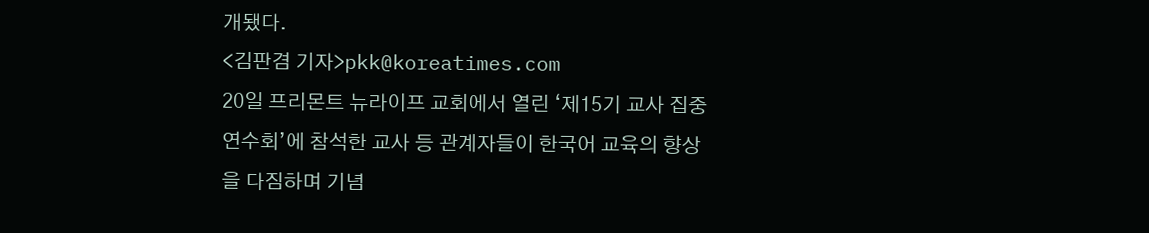개됐다.
<김판겸 기자>pkk@koreatimes.com
20일 프리몬트 뉴라이프 교회에서 열린 ‘제15기 교사 집중연수회’에 참석한 교사 등 관계자들이 한국어 교육의 향상을 다짐하며 기념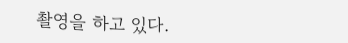촬영을 하고 있다.